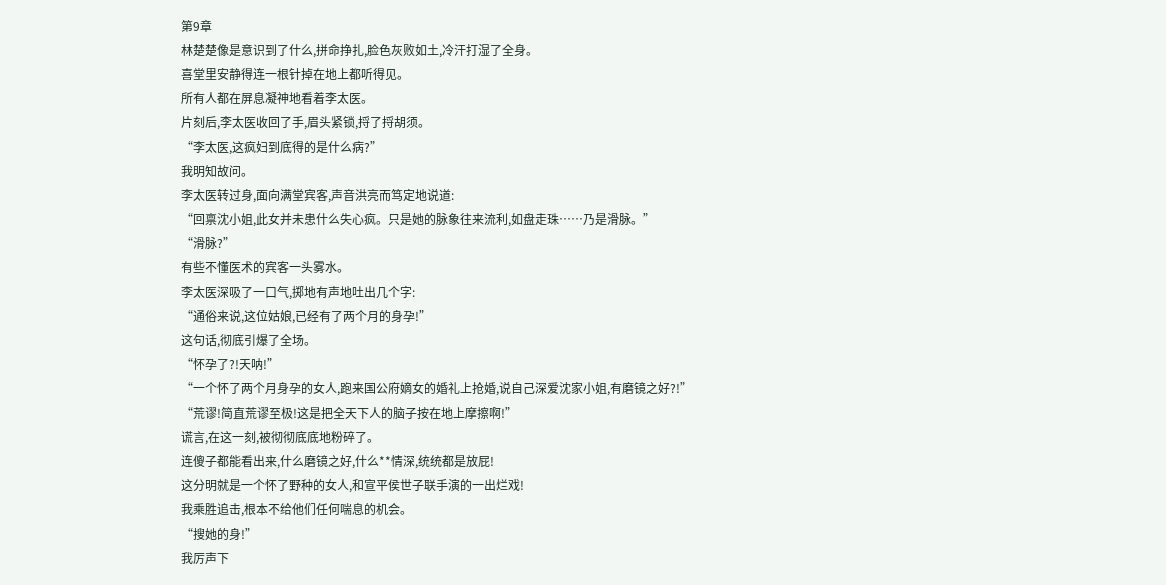第9章
林楚楚像是意识到了什么,拼命挣扎,脸色灰败如土,冷汗打湿了全身。
喜堂里安静得连一根针掉在地上都听得见。
所有人都在屏息凝神地看着李太医。
片刻后,李太医收回了手,眉头紧锁,捋了捋胡须。
“李太医,这疯妇到底得的是什么病?”
我明知故问。
李太医转过身,面向满堂宾客,声音洪亮而笃定地说道:
“回禀沈小姐,此女并未患什么失心疯。只是她的脉象往来流利,如盘走珠……乃是滑脉。”
“滑脉?”
有些不懂医术的宾客一头雾水。
李太医深吸了一口气,掷地有声地吐出几个字:
“通俗来说,这位姑娘,已经有了两个月的身孕!”
这句话,彻底引爆了全场。
“怀孕了?!天呐!”
“一个怀了两个月身孕的女人,跑来国公府嫡女的婚礼上抢婚,说自己深爱沈家小姐,有磨镜之好?!”
“荒谬!简直荒谬至极!这是把全天下人的脑子按在地上摩擦啊!”
谎言,在这一刻,被彻彻底底地粉碎了。
连傻子都能看出来,什么磨镜之好,什么**情深,统统都是放屁!
这分明就是一个怀了野种的女人,和宣平侯世子联手演的一出烂戏!
我乘胜追击,根本不给他们任何喘息的机会。
“搜她的身!”
我厉声下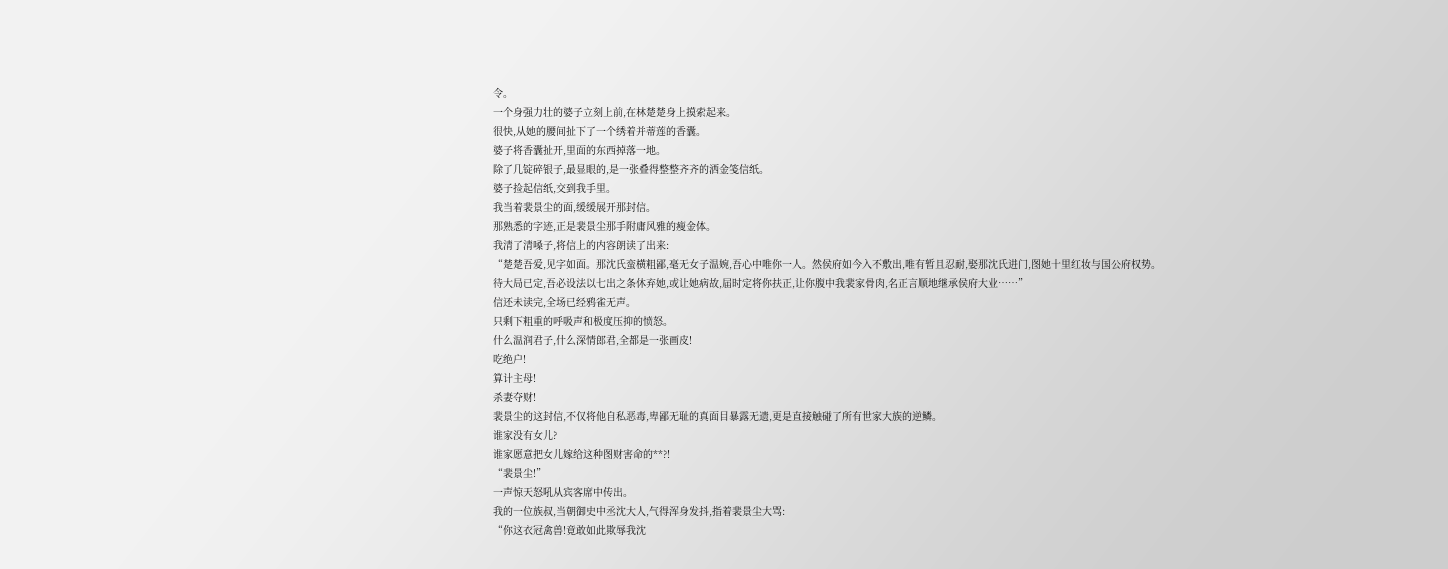令。
一个身强力壮的婆子立刻上前,在林楚楚身上摸索起来。
很快,从她的腰间扯下了一个绣着并蒂莲的香囊。
婆子将香囊扯开,里面的东西掉落一地。
除了几锭碎银子,最显眼的,是一张叠得整整齐齐的洒金笺信纸。
婆子捡起信纸,交到我手里。
我当着裴景尘的面,缓缓展开那封信。
那熟悉的字迹,正是裴景尘那手附庸风雅的瘦金体。
我清了清嗓子,将信上的内容朗读了出来:
“楚楚吾爱,见字如面。那沈氏蛮横粗鄙,毫无女子温婉,吾心中唯你一人。然侯府如今入不敷出,唯有暂且忍耐,娶那沈氏进门,图她十里红妆与国公府权势。
待大局已定,吾必设法以七出之条休弃她,或让她病故,届时定将你扶正,让你腹中我裴家骨肉,名正言顺地继承侯府大业……”
信还未读完,全场已经鸦雀无声。
只剩下粗重的呼吸声和极度压抑的愤怒。
什么温润君子,什么深情郎君,全都是一张画皮!
吃绝户!
算计主母!
杀妻夺财!
裴景尘的这封信,不仅将他自私恶毒,卑鄙无耻的真面目暴露无遗,更是直接触碰了所有世家大族的逆鳞。
谁家没有女儿?
谁家愿意把女儿嫁给这种图财害命的**?!
“裴景尘!”
一声惊天怒吼从宾客席中传出。
我的一位族叔,当朝御史中丞沈大人,气得浑身发抖,指着裴景尘大骂:
“你这衣冠禽兽!竟敢如此欺辱我沈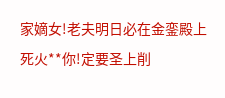家嫡女!老夫明日必在金銮殿上死火**你!定要圣上削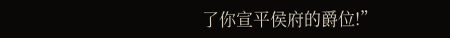了你宣平侯府的爵位!”